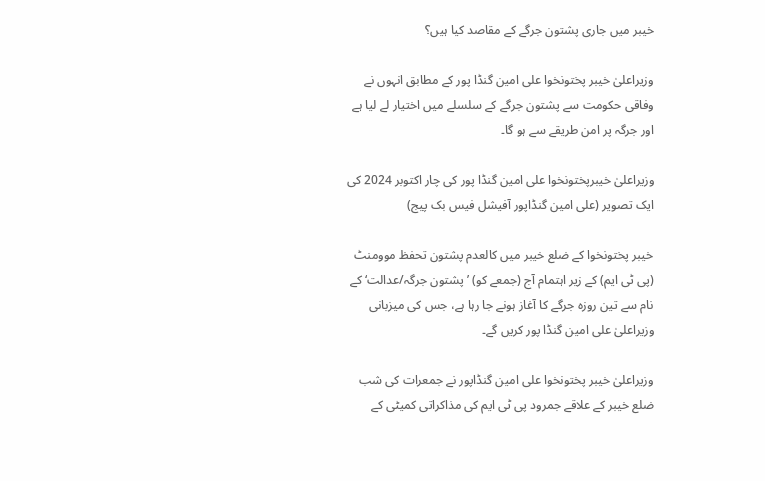خیبر میں جاری پشتون جرگے کے مقاصد کیا ہیں؟

وزیراعلیٰ خیبر پختونخوا علی امین گنڈا پور کے مطابق انہوں نے وفاقی حکومت سے پشتون جرگے کے سلسلے میں اختیار لے لیا ہے اور جرگہ پر امن طریقے سے ہو گا۔

وزیراعلیٰ خیبرپختونخوا علی امین گنڈا پور کی چار اکتوبر 2024 کی ایک تصویر (علی امین گنڈاپور آفیشل فیس بک پیج)

خیبر پختونخوا کے ضلع خیبر میں کالعدم پشتون تحفظ موومنٹ (پی ٹی ایم) کے زیر اہتمام آج (جمعے کو) ’پشتون جرگہ/عدالت‘ کے نام سے تین روزہ جرگے کا آغاز ہونے جا رہا ہے، جس کی میزبانی وزیراعلیٰ علی امین گنڈا پور کریں گے۔

وزیراعلیٰ خیبر پختونخوا علی امین گنڈاپور نے جمعرات کی شب ضلع خیبر کے علاقے جمرود پی ٹی ایم کی مذاکراتی کمیٹی کے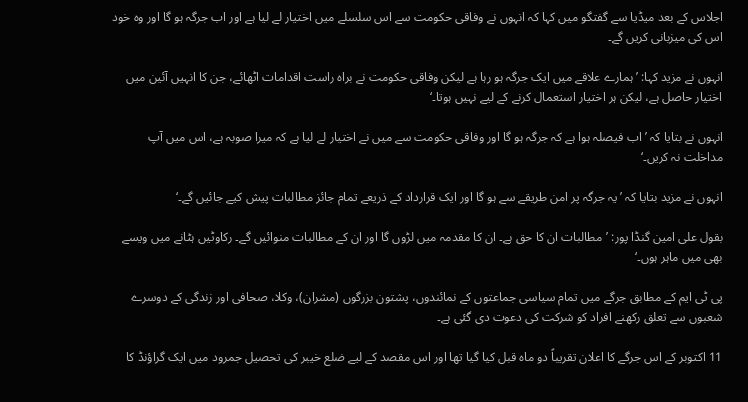اجلاس کے بعد میڈیا سے گفتگو میں کہا کہ انہوں نے وفاقی حکومت سے اس سلسلے میں اختیار لے لیا ہے اور اب جرگہ ہو گا اور وہ خود اس کی میزبانی کریں گے۔

انہوں نے مزید کہا: ’ہمارے علاقے میں ایک جرگہ ہو رہا ہے لیکن وفاقی حکومت نے براہ راست اقدامات اٹھائے، جن کا انہیں آئین میں اختیار حاصل ہے، لیکن ہر اختیار استعمال کرنے کے لیے نہیں ہوتا۔‘

انہوں نے بتایا کہ ’اب فیصلہ ہوا ہے کہ جرگہ ہو گا اور وفاقی حکومت سے میں نے اختیار لے لیا ہے کہ میرا صوبہ ہے، اس میں آپ مداخلت نہ کریں۔‘

انہوں نے مزید بتایا کہ ’یہ جرگہ پر امن طریقے سے ہو گا اور ایک قرارداد کے ذریعے تمام جائز مطالبات پیش کیے جائیں گے۔‘

بقول علی امین گنڈا پور: ’مطالبات ان کا حق ہے۔ ان کا مقدمہ میں لڑوں گا اور ان کے مطالبات منوائیں گے۔ رکاوٹیں ہٹانے میں ویسے بھی میں ماہر ہوں۔‘

پی ٹی ایم کے مطابق جرگے میں تمام سیاسی جماعتوں کے نمائندوں، پشتون بزرگوں (مشران)، وکلا، صحافی اور زندگی کے دوسرے شعبوں سے تعلق رکھنے افراد کو شرکت کی دعوت دی گئی ہے۔

11 اکتوبر کے اس جرگے کا اعلان تقریباً دو ماہ قبل کیا گیا تھا اور اس مقصد کے لیے ضلع خیبر کی تحصیل جمرود میں ایک گراؤنڈ کا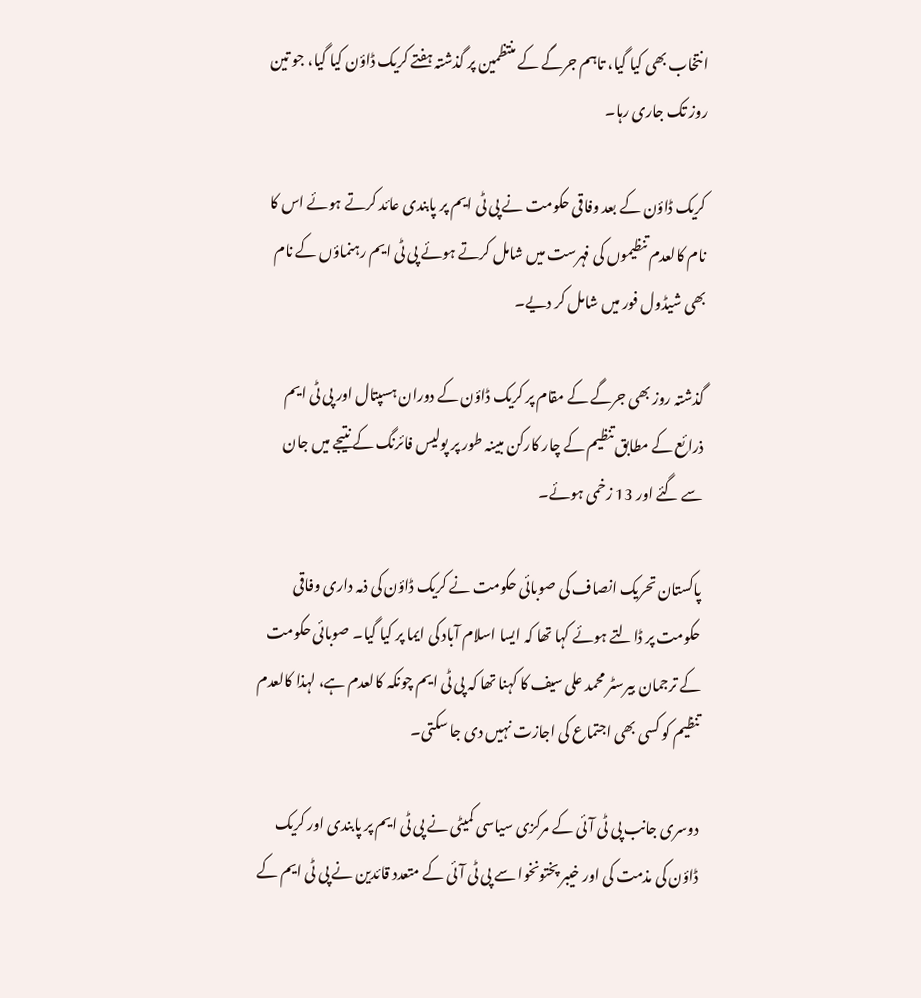انتخاب بھی کیا گیا، تاہم جرگے کے منتظمین پر گذشتہ ہفتے کریک ڈاؤن کیا گیا، جو تین روز تک جاری رہا۔

کریک ڈاؤن کے بعد وفاقی حکومت نے پی ٹی ایم پر پابندی عائد کرتے ہوئے اس کا نام کالعدم تنظیموں کی فہرست میں شامل کرتے ہوئے پی ٹی ایم رہنماؤں کے نام بھی شیڈول فور میں شامل کر دیے۔

گذشتہ روز بھی جرگے کے مقام پر کریک ڈاؤن کے دوران ہسپتال اور پی ٹی ایم ذرائع کے مطابق تنظیم کے چار کارکن مبینہ طور پر پولیس فائرنگ کے نتیجے میں جان سے گئے اور 13 زخمی ہوئے۔

پاکستان تحریک انصاف کی صوبائی حکومت نے کریک ڈاؤن کی ذمہ داری وفاقی حکومت پر ڈالتے ہوئے کہا تھا کہ ایسا اسلام آباد کی ایما پر کیا گیا۔ صوبائی حکومت کے ترجمان بیرسٹر محمد علی سیف کا کہنا تھا کہ پی ٹی ایم چونکہ کالعدم ہے، لہذا کالعدم تنظیم کو کسی بھی اجتماع کی اجازت نہیں دی جا سکتی۔

دوسری جانب پی ٹی آئی کے مرکزی سیاسی کمیٹی نے پی ٹی ایم پر پابندی اور کریک ڈاؤن کی مذمت کی اور خیبر پختونخوا سے پی ٹی آئی کے متعدد قائدین نے پی ٹی ایم کے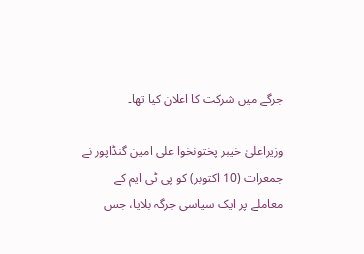جرگے میں شرکت کا اعلان کیا تھا۔

وزیراعلیٰ خیبر پختونخوا علی امین گنڈاپور نے جمعرات (10 اکتوبر) کو پی ٹی ایم کے معاملے پر ایک سیاسی جرگہ بلایا، جس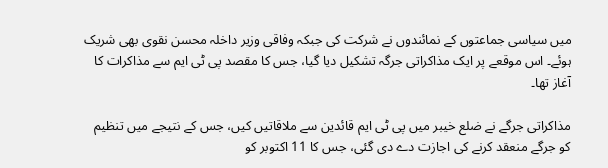میں سیاسی جماعتوں کے نمائندوں نے شرکت کی جبکہ وفاقی وزیر داخلہ محسن نقوی بھی شریک ہوئے۔ اس موقعے پر ایک مذاکراتی جرگہ تشکیل دیا گیا، جس کا مقصد پی ٹی ایم سے مذاکرات کا آغاز تھا۔

مذاکراتی جرگے نے ضلع خیبر میں پی ٹی ایم قائدین سے ملاقاتیں کیں، جس کے نتیجے میں تنظیم کو جرگے منعقد کرنے کی اجازت دے دی گئی، جس کا 11 اکتوبر کو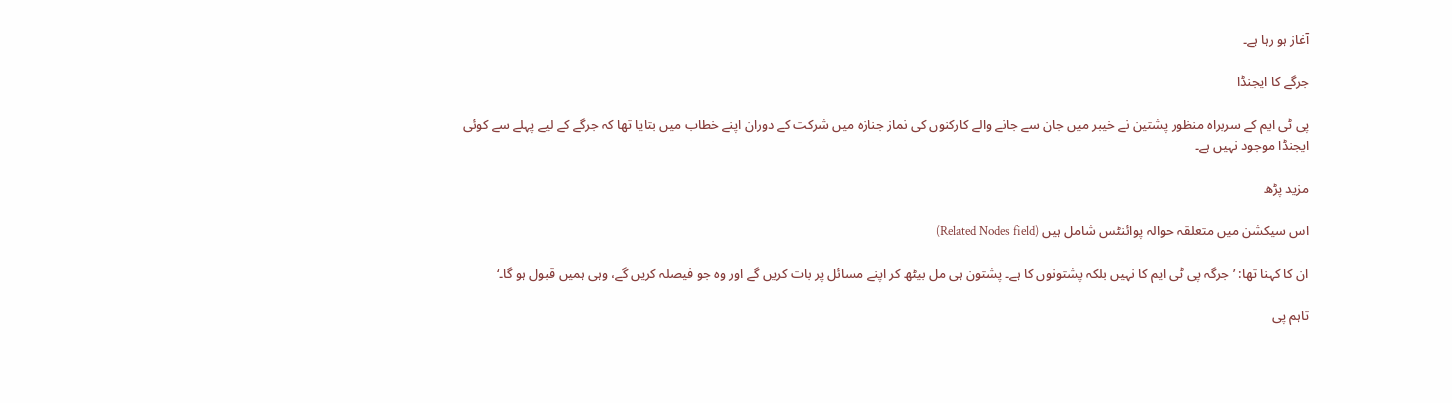آغاز ہو رہا ہے۔

جرگے کا ایجنڈا

پی ٹی ایم کے سربراہ منظور پشتین نے خیبر میں جان سے جانے والے کارکنوں کی نماز جنازہ میں شرکت کے دوران اپنے خطاب میں بتایا تھا کہ جرگے کے لیے پہلے سے کوئی ایجنڈا موجود نہیں ہے۔

مزید پڑھ

اس سیکشن میں متعلقہ حوالہ پوائنٹس شامل ہیں (Related Nodes field)

ان کا کہنا تھا: ’جرگہ پی ٹی ایم کا نہیں بلکہ پشتونوں کا ہے۔ پشتون ہی مل بیٹھ کر اپنے مسائل پر بات کریں گے اور وہ جو فیصلہ کریں گے، وہی ہمیں قبول ہو گا۔‘

تاہم پی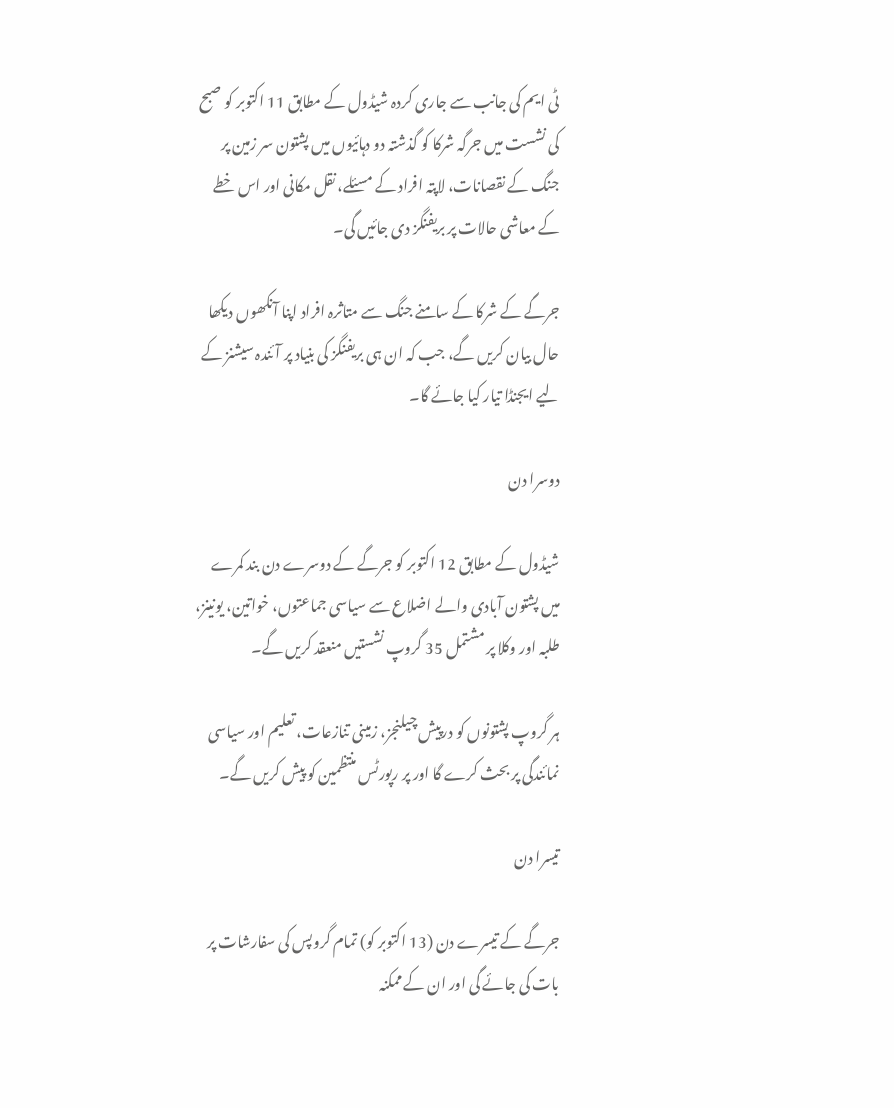ٹی ایم کی جانب سے جاری کردہ شیڈول کے مطابق 11 اکتوبر کو صبح کی نشست میں جرگہ شرکا کو گذشتہ دو دہائیوں میں پشتون سر زمین پر جنگ کے نقصانات، لاپتہ افراد کے مسئلے، نقل مکانی اور اس خطے کے معاشی حالات پر بریفنگز دی جائیں گی۔

جرگے کے شرکا کے سامنے جنگ سے متاثرہ افراد اپنا آنکھوں دیکھا حال بیان کریں گے، جب کہ ان ہی بریفنگز کی بنیاد پر آئندہ سیشنز کے لیے ایجنڈا تیار کیا جائے گا۔

دوسرا دن

شیڈول کے مطابق 12 اکتوبر کو جرگے کے دوسرے دن بند کمرے میں پشتون آبادی والے اضلاع سے سیاسی جماعتوں، خواتین، یونینز، طلبہ اور وکلا پر مشتمل 35 گروپ نشستیں منعقد کریں گے۔

ہر گروپ پشتونوں کو درپیش چیلنجز، زمینی تنازعات، تعلیم اور سیاسی نمائندگی پر بحث کرے گا اور پر رپورٹس منتظمین کو پیش کریں گے۔

تیسرا دن

جرگے کے تیسرے دن (13 اکتوبر کو) تمام گروپس کی سفارشات پر بات کی جائے گی اور ان کے ممکنہ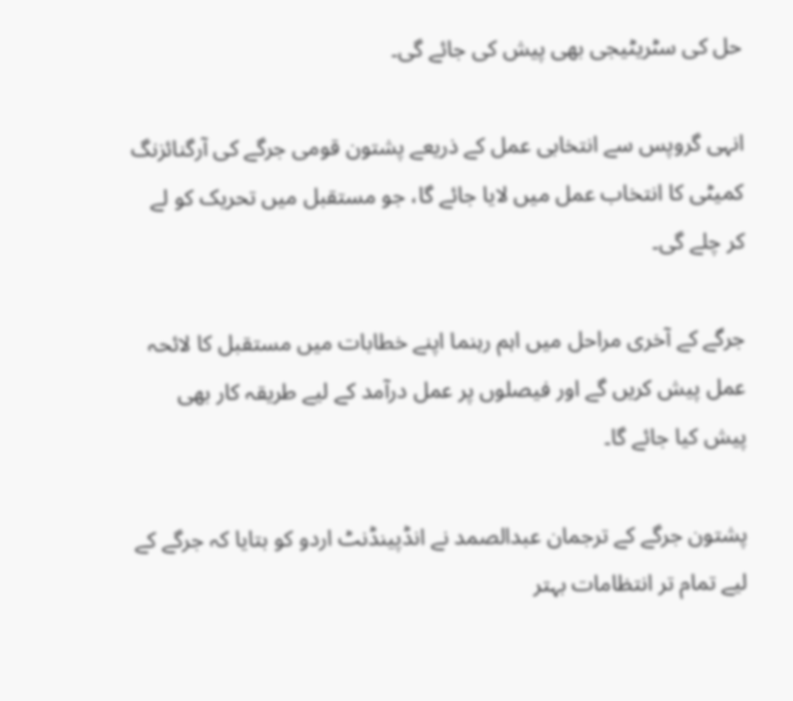حل کی سٹریٹیجی بھی پیش کی جائے گی۔

انہی گروپس سے انتخابی عمل کے ذریعے پشتون قومی جرگے کی آرگنائزنگ کمیٹی کا انتخاب عمل میں لایا جائے گا، جو مستقبل میں تحریک کو لے کر چلے گی۔

جرگے کے آخری مراحل میں اہم رہنما اپنے خطابات میں مستقبل کا لائحہ عمل پیش کریں گے اور فیصلوں پر عمل درآمد کے لیے طریقہ کار بھی پیش کیا جائے گا۔

پشتون جرگے کے ترجمان عبدالصمد نے انڈپینڈنٹ اردو کو بتایا کہ جرگے کے لیے تمام تر انتظامات بہتر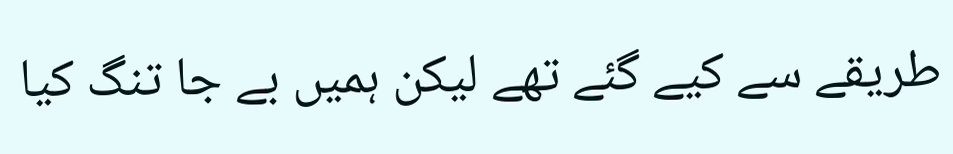طریقے سے کیے گئے تھے لیکن ہمیں بے جا تنگ کیا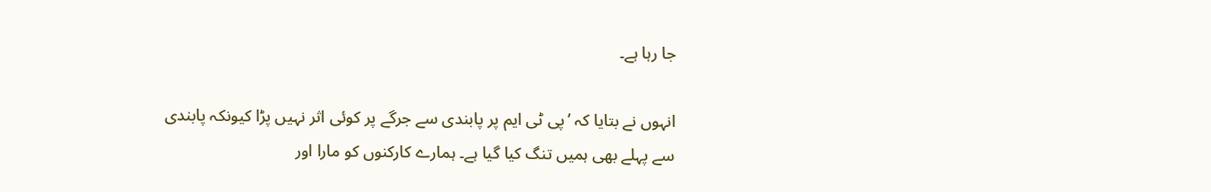جا رہا ہے۔

انہوں نے بتایا کہ ’پی ٹی ایم پر پابندی سے جرگے پر کوئی اثر نہیں پڑا کیونکہ پابندی سے پہلے بھی ہمیں تنگ کیا گیا ہے۔ ہمارے کارکنوں کو مارا اور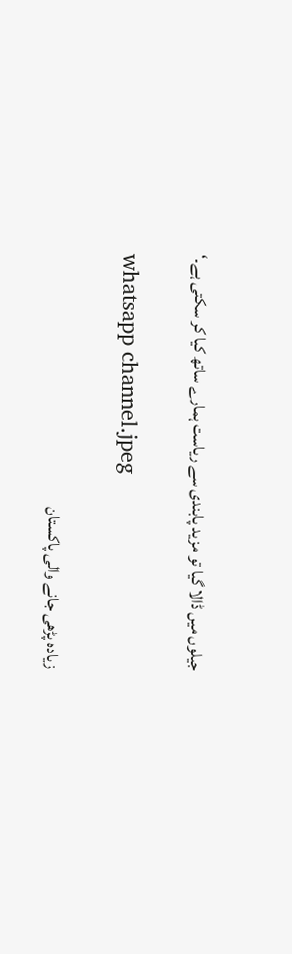جیلوں میں ڈالا گیا تو مزید پابندی سے ریاست ہمارے ساتھ کیا کر سکتی ہے۔‘

whatsapp channel.jpeg

زیادہ پڑھی جانے والی پاکستان